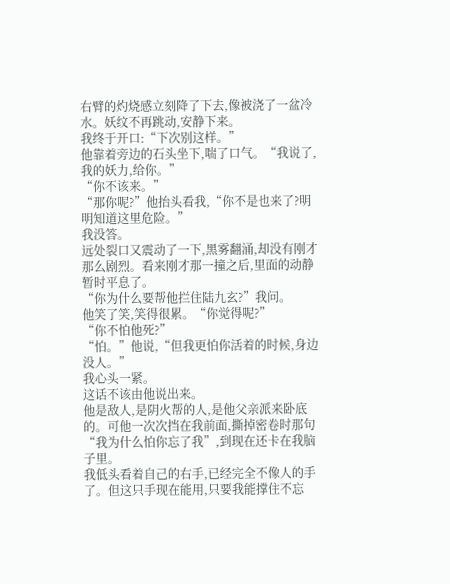右臂的灼烧感立刻降了下去,像被浇了一盆冷水。妖纹不再跳动,安静下来。
我终于开口:“下次别这样。”
他靠着旁边的石头坐下,喘了口气。“我说了,我的妖力,给你。”
“你不该来。”
“那你呢?”他抬头看我,“你不是也来了?明明知道这里危险。”
我没答。
远处裂口又震动了一下,黑雾翻涌,却没有刚才那么剧烈。看来刚才那一撞之后,里面的动静暂时平息了。
“你为什么要帮他拦住陆九玄?”我问。
他笑了笑,笑得很累。“你觉得呢?”
“你不怕他死?”
“怕。”他说,“但我更怕你活着的时候,身边没人。”
我心头一紧。
这话不该由他说出来。
他是敌人,是阴火帮的人,是他父亲派来卧底的。可他一次次挡在我前面,撕掉密卷时那句“我为什么怕你忘了我”,到现在还卡在我脑子里。
我低头看着自己的右手,已经完全不像人的手了。但这只手现在能用,只要我能撑住不忘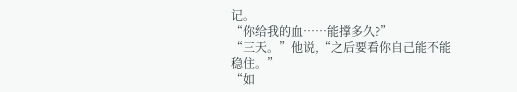记。
“你给我的血……能撑多久?”
“三天。”他说,“之后要看你自己能不能稳住。”
“如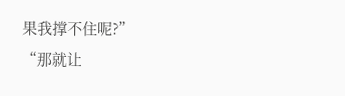果我撑不住呢?”
“那就让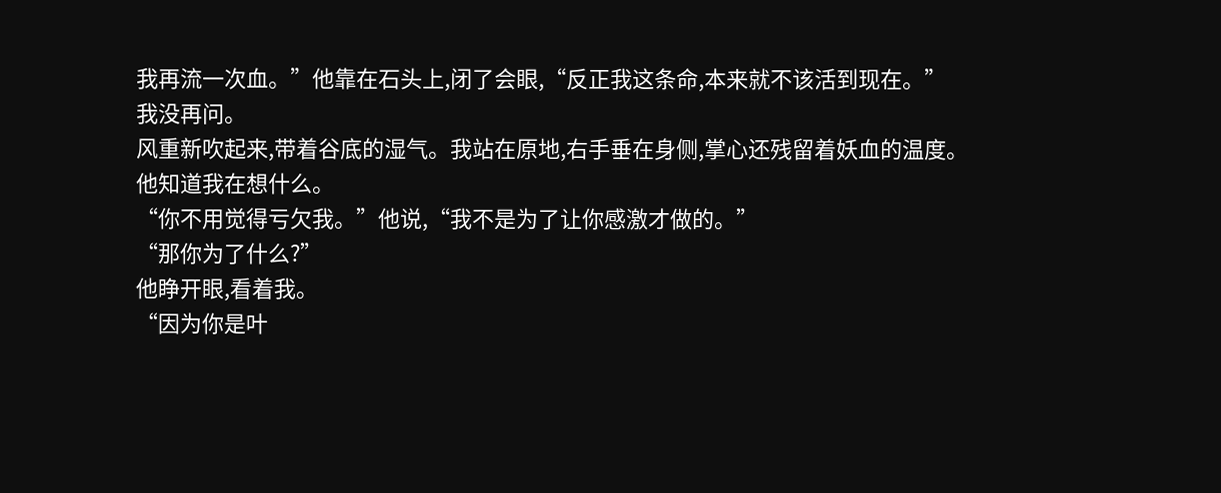我再流一次血。”他靠在石头上,闭了会眼,“反正我这条命,本来就不该活到现在。”
我没再问。
风重新吹起来,带着谷底的湿气。我站在原地,右手垂在身侧,掌心还残留着妖血的温度。
他知道我在想什么。
“你不用觉得亏欠我。”他说,“我不是为了让你感激才做的。”
“那你为了什么?”
他睁开眼,看着我。
“因为你是叶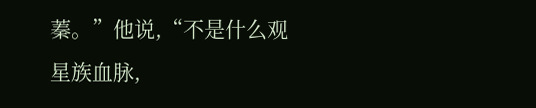蓁。”他说,“不是什么观星族血脉,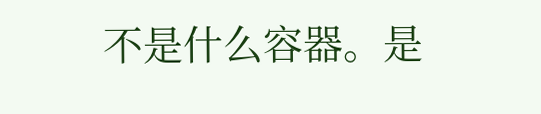不是什么容器。是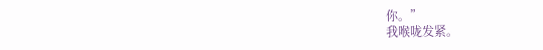你。”
我喉咙发紧。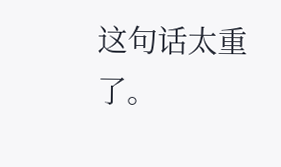这句话太重了。